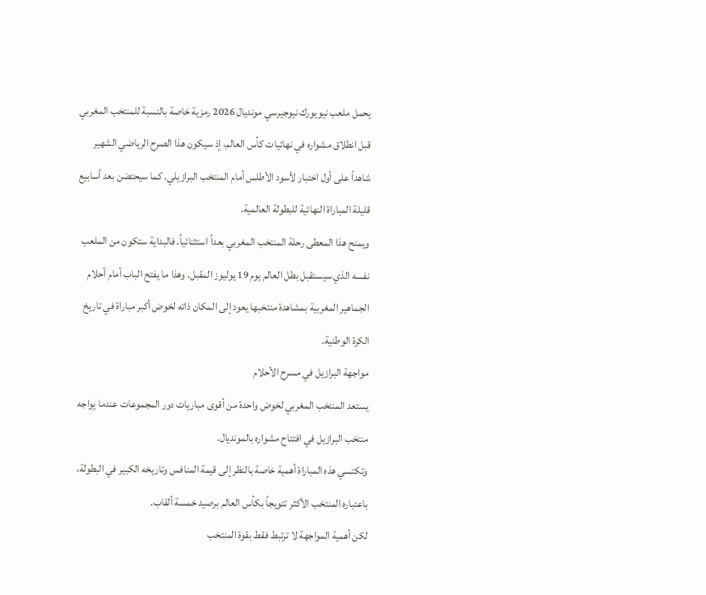يحمل ملعب نيويورك نيوجيرسي مونديال 2026 رمزية خاصة بالنسبة للمنتخب المغربي قبل انطلاق مشواره في نهائيات كأس العالم، إذ سيكون هذا الصرح الرياضي الشهير شاهداً على أول اختبار لأسود الأطلس أمام المنتخب البرازيلي. كما سيحتضن بعد أسابيع قليلة المباراة النهائية للبطولة العالمية.
ويمنح هذا المعطى رحلة المنتخب المغربي بعداً استثنائياً. فالبداية ستكون من الملعب نفسه الذي سيستقبل بطل العالم يوم 19 يوليوز المقبل. وهذا ما يفتح الباب أمام أحلام الجماهير المغربية بمشاهدة منتخبها يعود إلى المكان ذاته لخوض أكبر مباراة في تاريخ الكرة الوطنية.
مواجهة البرازيل في مسرح الأحلام
يستعد المنتخب المغربي لخوض واحدة من أقوى مباريات دور المجموعات عندما يواجه منتخب البرازيل في افتتاح مشواره بالمونديال.
وتكتسي هذه المباراة أهمية خاصة بالنظر إلى قيمة المنافس وتاريخه الكبير في البطولة، باعتباره المنتخب الأكثر تتويجاً بكأس العالم برصيد خمسة ألقاب.
لكن أهمية المواجهة لا ترتبط فقط بقوة المنتخب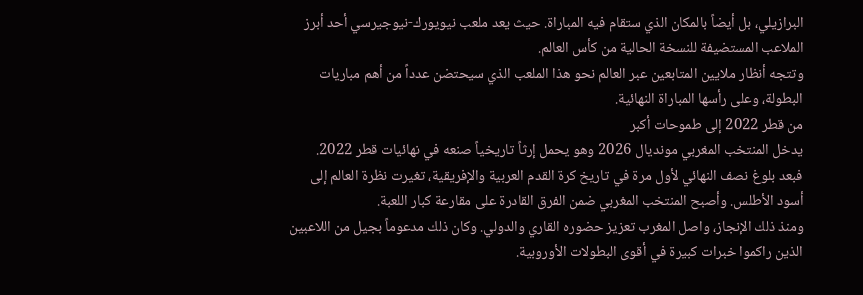البرازيلي، بل أيضاً بالمكان الذي ستقام فيه المباراة. حيث يعد ملعب نيويورك-نيوجيرسي أحد أبرز الملاعب المستضيفة للنسخة الحالية من كأس العالم.
وتتجه أنظار ملايين المتابعين عبر العالم نحو هذا الملعب الذي سيحتضن عدداً من أهم مباريات البطولة، وعلى رأسها المباراة النهائية.
من قطر 2022 إلى طموحات أكبر
يدخل المنتخب المغربي مونديال 2026 وهو يحمل إرثاً تاريخياً صنعه في نهائيات قطر 2022.
فبعد بلوغ نصف النهائي لأول مرة في تاريخ كرة القدم العربية والإفريقية، تغيرت نظرة العالم إلى أسود الأطلس. وأصبح المنتخب المغربي ضمن الفرق القادرة على مقارعة كبار اللعبة.
ومنذ ذلك الإنجاز، واصل المغرب تعزيز حضوره القاري والدولي. وكان ذلك مدعوماً بجيل من اللاعبين الذين راكموا خبرات كبيرة في أقوى البطولات الأوروبية.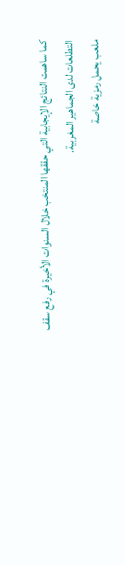كما ساهمت النتائج الإيجابية التي حققها المنتخب خلال السنوات الأخيرة في رفع سقف التطلعات لدى الجماهير المغربية.
ملعب يحمل رمزية خاصة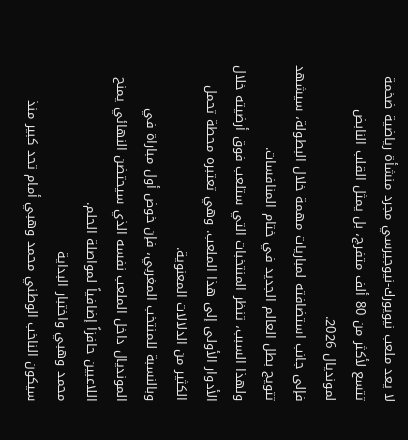لا يعد ملعب نيويورك-نيوجيرسي مجرد منشأة رياضية ضخمة تتسع لأكثر من 80 ألف متفرج، بل يمثل القلب النابض لمونديال 2026.
فإلى جانب استضافته لمباريات مهمة خلال البطولة، سيشهد تتويج بطل العالم الجديد في ختام المنافسات.
ولهذا السبب، تنظر المنتخبات التي ستلعب فوق أرضيته خلال الأدوار الأولى إلى هذا الملعب. وهي تعتبره محطة تحمل الكثير من الدلالات المعنوية.
وبالنسبة للمنتخب المغربي، فإن خوض أول مباراة في المونديال داخل الملعب نفسه الذي سيحتضن النهائي يمنح اللاعبين حافزاً إضافياً لمواصلة الحلم.
محمد وهبي واختبار البداية
سيكون الناخب الوطني محمد وهبي أمام تحد كبير منذ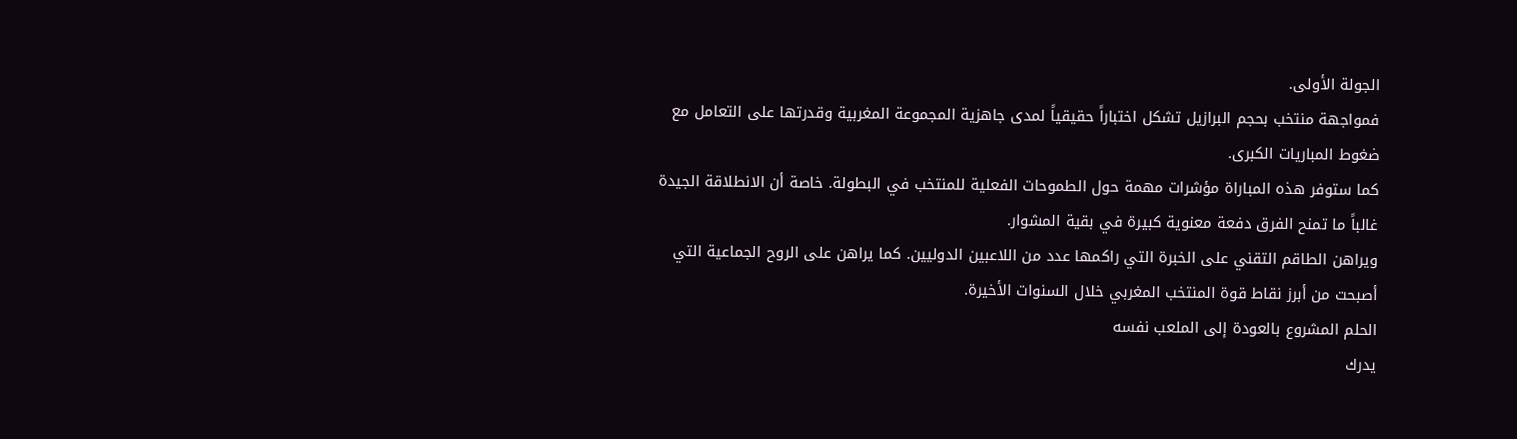الجولة الأولى.
فمواجهة منتخب بحجم البرازيل تشكل اختباراً حقيقياً لمدى جاهزية المجموعة المغربية وقدرتها على التعامل مع ضغوط المباريات الكبرى.
كما ستوفر هذه المباراة مؤشرات مهمة حول الطموحات الفعلية للمنتخب في البطولة. خاصة أن الانطلاقة الجيدة غالباً ما تمنح الفرق دفعة معنوية كبيرة في بقية المشوار.
ويراهن الطاقم التقني على الخبرة التي راكمها عدد من اللاعبين الدوليين. كما يراهن على الروح الجماعية التي أصبحت من أبرز نقاط قوة المنتخب المغربي خلال السنوات الأخيرة.
الحلم المشروع بالعودة إلى الملعب نفسه
يدرك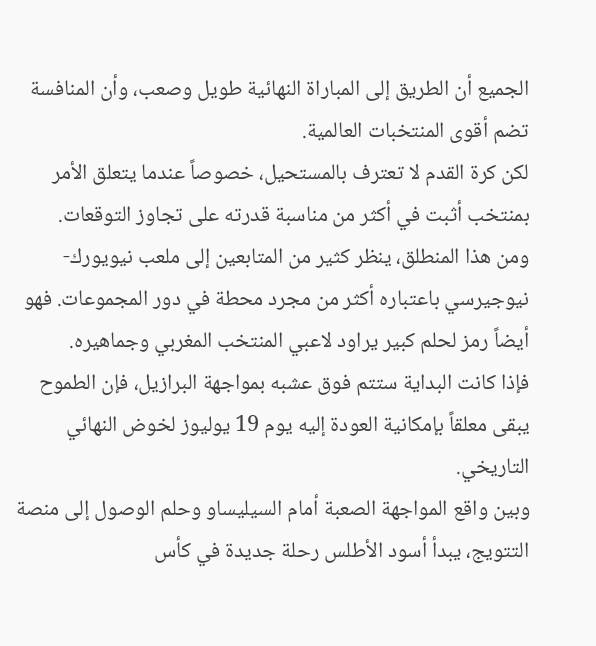الجميع أن الطريق إلى المباراة النهائية طويل وصعب، وأن المنافسة تضم أقوى المنتخبات العالمية.
لكن كرة القدم لا تعترف بالمستحيل، خصوصاً عندما يتعلق الأمر بمنتخب أثبت في أكثر من مناسبة قدرته على تجاوز التوقعات.
ومن هذا المنطلق، ينظر كثير من المتابعين إلى ملعب نيويورك-نيوجيرسي باعتباره أكثر من مجرد محطة في دور المجموعات. فهو أيضاً رمز لحلم كبير يراود لاعبي المنتخب المغربي وجماهيره.
فإذا كانت البداية ستتم فوق عشبه بمواجهة البرازيل، فإن الطموح يبقى معلقاً بإمكانية العودة إليه يوم 19 يوليوز لخوض النهائي التاريخي.
وبين واقع المواجهة الصعبة أمام السيليساو وحلم الوصول إلى منصة التتويج، يبدأ أسود الأطلس رحلة جديدة في كأس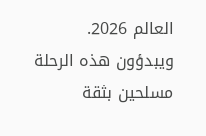العالم 2026. ويبدؤون هذه الرحلة مسلحين بثقة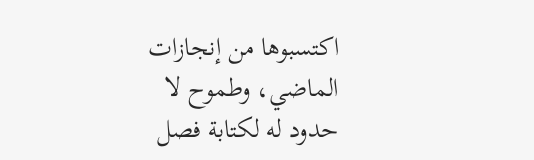اكتسبوها من إنجازات الماضي، وطموح لا حدود له لكتابة فصل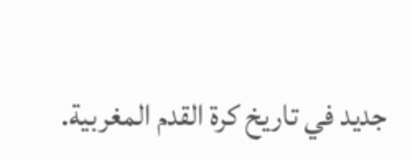جديد في تاريخ كرة القدم المغربية.